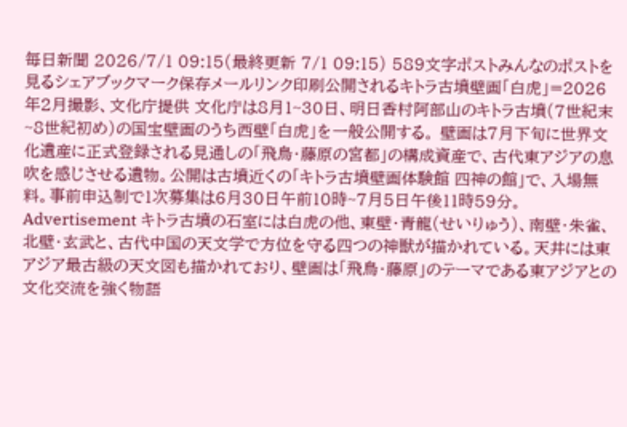毎日新聞 2026/7/1 09:15(最終更新 7/1 09:15) 589文字ポストみんなのポストを見るシェアブックマーク保存メールリンク印刷公開されるキトラ古墳壁画「白虎」=2026年2月撮影、文化庁提供 文化庁は8月1~30日、明日香村阿部山のキトラ古墳(7世紀末~8世紀初め)の国宝壁画のうち西壁「白虎」を一般公開する。 壁画は7月下旬に世界文化遺産に正式登録される見通しの「飛鳥・藤原の宮都」の構成資産で、古代東アジアの息吹を感じさせる遺物。公開は古墳近くの「キトラ古墳壁画体験館 四神の館」で、入場無料。事前申込制で1次募集は6月30日午前10時~7月5日午後11時59分。Advertisement キトラ古墳の石室には白虎の他、東壁・青龍(せいりゅう)、南壁・朱雀、北壁・玄武と、古代中国の天文学で方位を守る四つの神獣が描かれている。天井には東アジア最古級の天文図も描かれており、壁画は「飛鳥・藤原」のテーマである東アジアとの文化交流を強く物語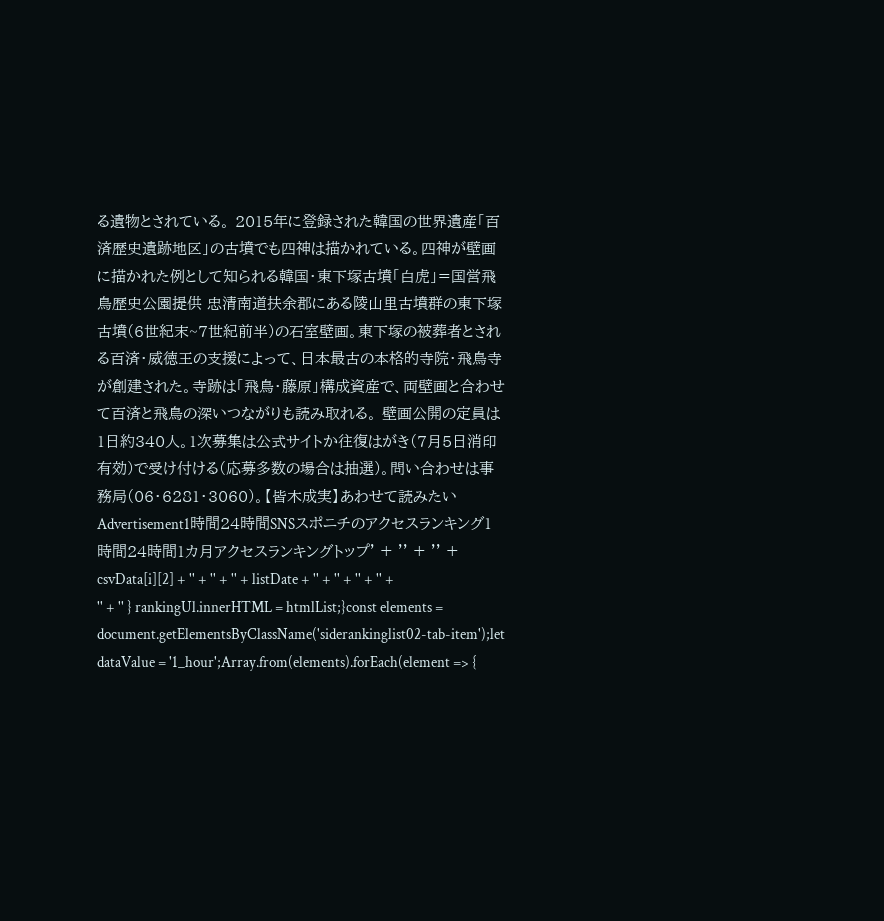る遺物とされている。 2015年に登録された韓国の世界遺産「百済歴史遺跡地区」の古墳でも四神は描かれている。四神が壁画に描かれた例として知られる韓国・東下塚古墳「白虎」=国営飛鳥歴史公園提供 忠清南道扶余郡にある陵山里古墳群の東下塚古墳(6世紀末~7世紀前半)の石室壁画。東下塚の被葬者とされる百済・威徳王の支援によって、日本最古の本格的寺院・飛鳥寺が創建された。寺跡は「飛鳥・藤原」構成資産で、両壁画と合わせて百済と飛鳥の深いつながりも読み取れる。 壁画公開の定員は1日約340人。1次募集は公式サイトか往復はがき(7月5日消印有効)で受け付ける(応募多数の場合は抽選)。問い合わせは事務局(06・6281・3060)。【皆木成実】あわせて読みたいAdvertisement1時間24時間SNSスポニチのアクセスランキング1時間24時間1カ月アクセスランキングトップ' + '' + '' + csvData[i][2] + '' + '' + '' + listDate + '' + '' + '' + '' + '' + '' } rankingUl.innerHTML = htmlList;}const elements = document.getElementsByClassName('siderankinglist02-tab-item');let dataValue = '1_hour';Array.from(elements).forEach(element => {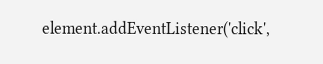element.addEventListener('click',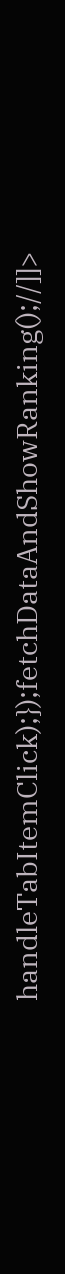handleTabItemClick);});fetchDataAndShowRanking();//]]>